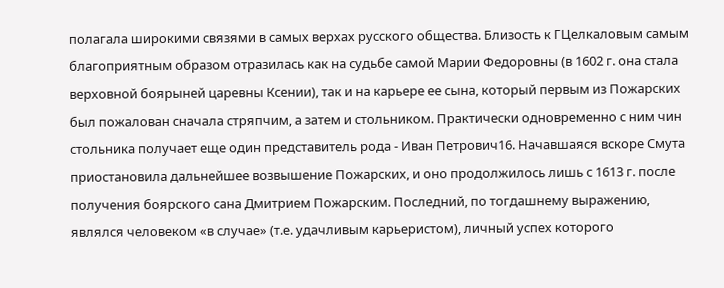полагала широкими связями в самых верхах русского общества. Близость к ГЦелкаловым самым благоприятным образом отразилась как на судьбе самой Марии Федоровны (в 1602 г. она стала верховной боярыней царевны Ксении), так и на карьере ее сына, который первым из Пожарских был пожалован сначала стряпчим, а затем и стольником. Практически одновременно с ним чин стольника получает еще один представитель рода - Иван Петрович16. Начавшаяся вскоре Смута приостановила дальнейшее возвышение Пожарских, и оно продолжилось лишь с 1613 г. после получения боярского сана Дмитрием Пожарским. Последний, по тогдашнему выражению, являлся человеком «в случае» (т.е. удачливым карьеристом), личный успех которого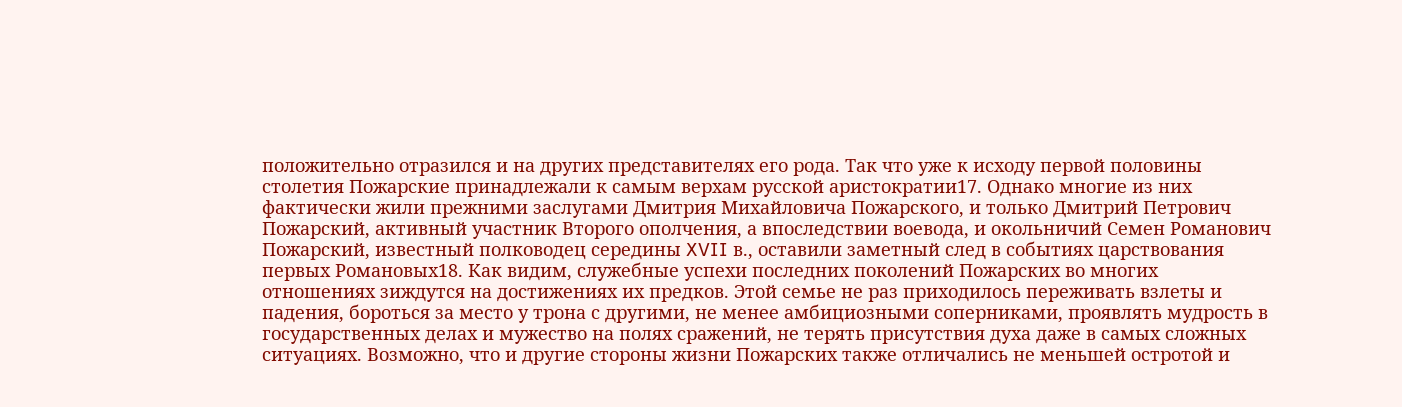положительно отразился и на других представителях его рода. Так что уже к исходу первой половины столетия Пожарские принадлежали к самым верхам русской аристократии17. Однако многие из них фактически жили прежними заслугами Дмитрия Михайловича Пожарского, и только Дмитрий Петрович Пожарский, активный участник Второго ополчения, а впоследствии воевода, и окольничий Семен Романович Пожарский, известный полководец середины XVII в., оставили заметный след в событиях царствования первых Романовых18. Как видим, служебные успехи последних поколений Пожарских во многих отношениях зиждутся на достижениях их предков. Этой семье не раз приходилось переживать взлеты и падения, бороться за место у трона с другими, не менее амбициозными соперниками, проявлять мудрость в государственных делах и мужество на полях сражений, не терять присутствия духа даже в самых сложных ситуациях. Возможно, что и другие стороны жизни Пожарских также отличались не меньшей остротой и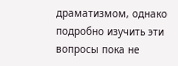драматизмом, однако подробно изучить эти вопросы пока не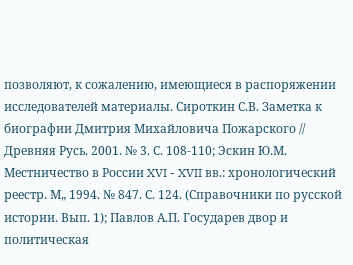позволяют, к сожалению, имеющиеся в распоряжении исследователей материалы. Сироткин С.В. Заметка к биографии Дмитрия Михайловича Пожарского // Древняя Русь. 2001. № 3. С. 108-110; Эскин Ю.М. Местничество в России XVI - XVII вв.: хронологический реестр. М„ 1994. № 847. С. 124. (Справочники по русской истории. Вып. 1); Павлов А.П. Государев двор и политическая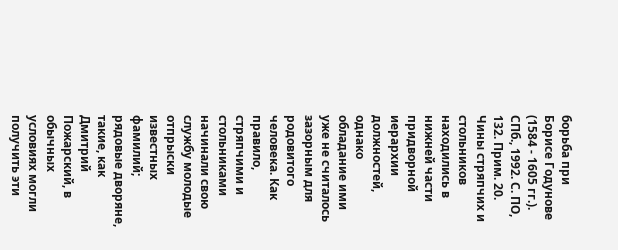борьба при Борисе Годунове (1584 - 1605 гг.). СПб., 1992. С. ПО, 132. Прим. 20. Чины стряпчих и стольников находились в нижней части придворной иерархии должностей, однако обладание ими уже не считалось зазорным для родовитого человека. Как правило, стряпчими и стольниками начинали свою службу молодые отпрыски известных фамилий; рядовые дворяне, такие, как Дмитрий Пожарский, в обычных условиях могли получить эти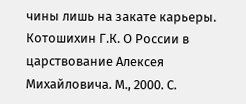чины лишь на закате карьеры. Котошихин Г.К. О России в царствование Алексея Михайловича. М., 2000. С.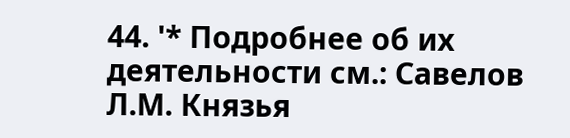44. '* Подробнее об их деятельности см.: Савелов Л.М. Князья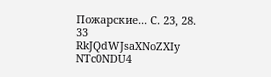Пожарские... С. 23, 28. 33
RkJQdWJsaXNoZXIy NTc0NDU4